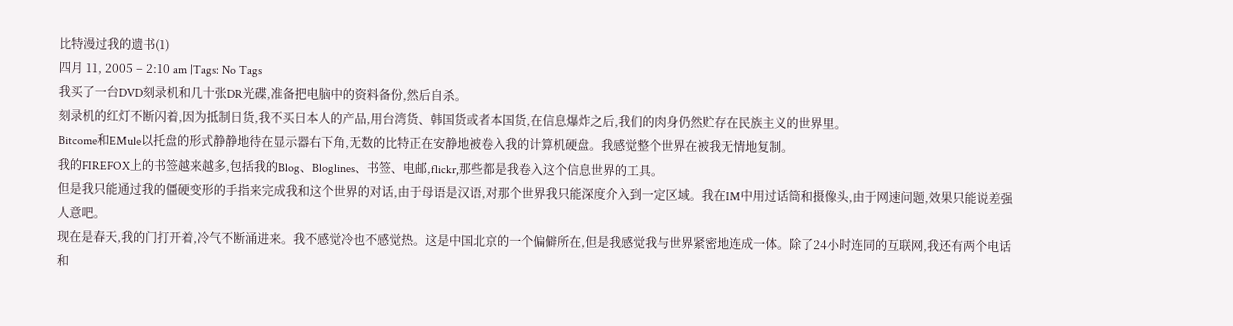比特漫过我的遗书(1)
四月 11, 2005 – 2:10 am |Tags: No Tags
我买了一台DVD刻录机和几十张DR光碟,准备把电脑中的资料备份,然后自杀。
刻录机的红灯不断闪着,因为抵制日货,我不买日本人的产品,用台湾货、韩国货或者本国货,在信息爆炸之后,我们的肉身仍然贮存在民族主义的世界里。
Bitcome和EMule以托盘的形式静静地待在显示器右下角,无数的比特正在安静地被卷入我的计算机硬盘。我感觉整个世界在被我无情地复制。
我的FIREFOX上的书签越来越多,包括我的Blog、Bloglines、书签、电邮,flickr,那些都是我卷入这个信息世界的工具。
但是我只能通过我的僵硬变形的手指来完成我和这个世界的对话,由于母语是汉语,对那个世界我只能深度介入到一定区域。我在IM中用过话筒和摄像头,由于网速问题,效果只能说差强人意吧。
现在是春天,我的门打开着,冷气不断涌进来。我不感觉冷也不感觉热。这是中国北京的一个偏僻所在,但是我感觉我与世界紧密地连成一体。除了24小时连同的互联网,我还有两个电话和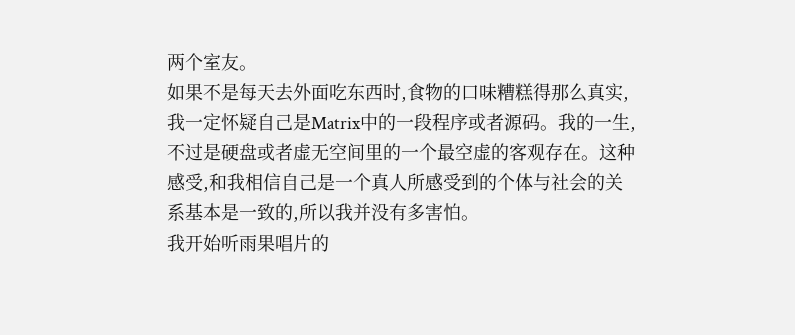两个室友。
如果不是每天去外面吃东西时,食物的口味糟糕得那么真实,我一定怀疑自己是Matrix中的一段程序或者源码。我的一生,不过是硬盘或者虚无空间里的一个最空虚的客观存在。这种感受,和我相信自己是一个真人所感受到的个体与社会的关系基本是一致的,所以我并没有多害怕。
我开始听雨果唱片的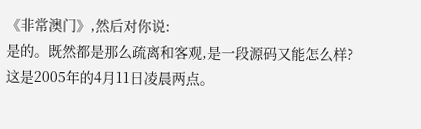《非常澳门》,然后对你说:
是的。既然都是那么疏离和客观,是一段源码又能怎么样?
这是2005年的4月11日凌晨两点。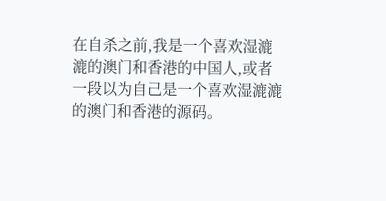在自杀之前,我是一个喜欢湿漉漉的澳门和香港的中国人,或者一段以为自己是一个喜欢湿漉漉的澳门和香港的源码。